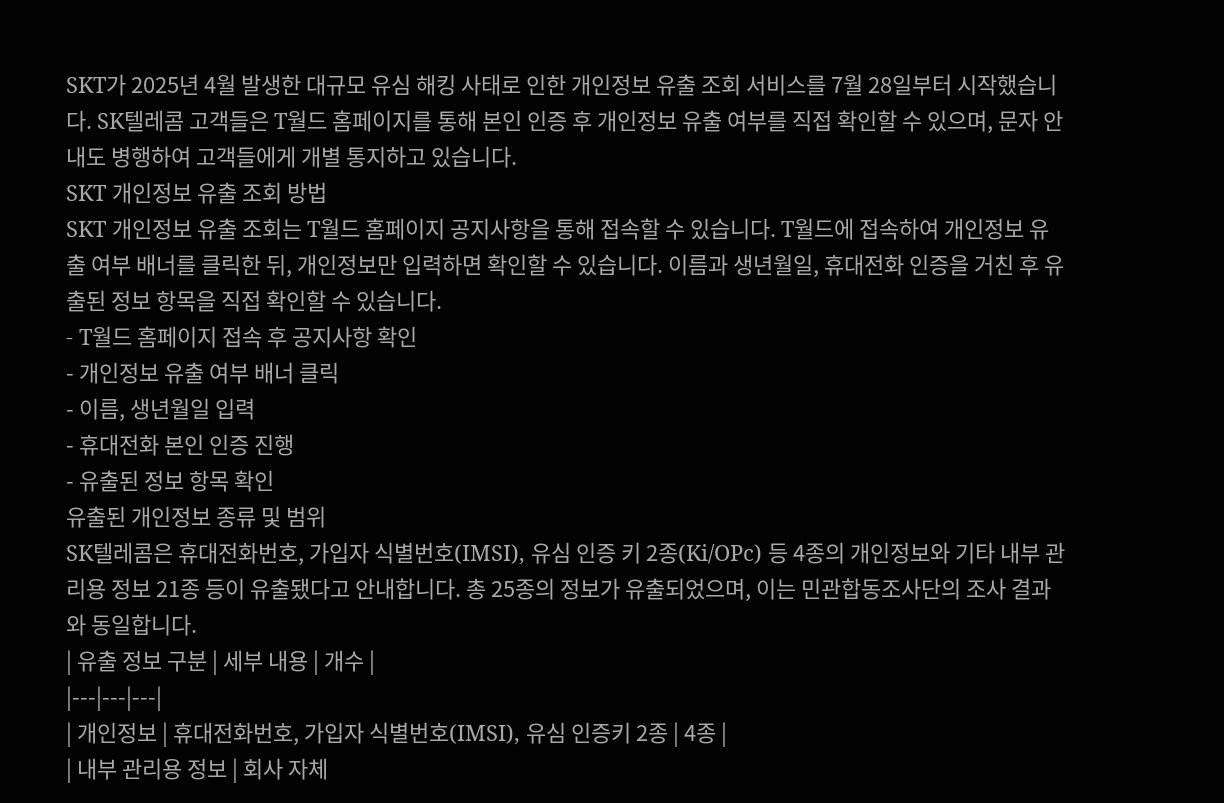SKT가 2025년 4월 발생한 대규모 유심 해킹 사태로 인한 개인정보 유출 조회 서비스를 7월 28일부터 시작했습니다. SK텔레콤 고객들은 T월드 홈페이지를 통해 본인 인증 후 개인정보 유출 여부를 직접 확인할 수 있으며, 문자 안내도 병행하여 고객들에게 개별 통지하고 있습니다.
SKT 개인정보 유출 조회 방법
SKT 개인정보 유출 조회는 T월드 홈페이지 공지사항을 통해 접속할 수 있습니다. T월드에 접속하여 개인정보 유출 여부 배너를 클릭한 뒤, 개인정보만 입력하면 확인할 수 있습니다. 이름과 생년월일, 휴대전화 인증을 거친 후 유출된 정보 항목을 직접 확인할 수 있습니다.
- T월드 홈페이지 접속 후 공지사항 확인
- 개인정보 유출 여부 배너 클릭
- 이름, 생년월일 입력
- 휴대전화 본인 인증 진행
- 유출된 정보 항목 확인
유출된 개인정보 종류 및 범위
SK텔레콤은 휴대전화번호, 가입자 식별번호(IMSI), 유심 인증 키 2종(Ki/OPc) 등 4종의 개인정보와 기타 내부 관리용 정보 21종 등이 유출됐다고 안내합니다. 총 25종의 정보가 유출되었으며, 이는 민관합동조사단의 조사 결과와 동일합니다.
| 유출 정보 구분 | 세부 내용 | 개수 |
|---|---|---|
| 개인정보 | 휴대전화번호, 가입자 식별번호(IMSI), 유심 인증키 2종 | 4종 |
| 내부 관리용 정보 | 회사 자체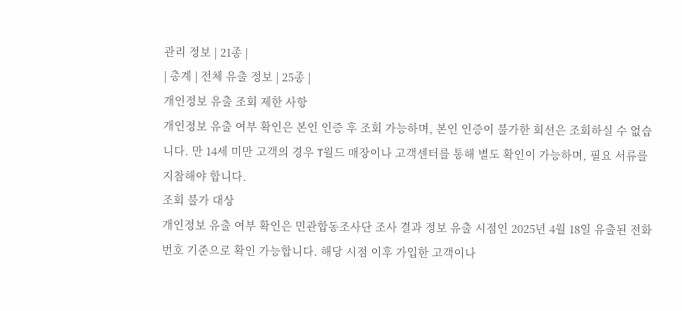관리 정보 | 21종 |
| 총계 | 전체 유출 정보 | 25종 |
개인정보 유출 조회 제한 사항
개인정보 유출 여부 확인은 본인 인증 후 조회 가능하며, 본인 인증이 불가한 회선은 조회하실 수 없습니다. 만 14세 미만 고객의 경우 T월드 매장이나 고객센터를 통해 별도 확인이 가능하며, 필요 서류를 지참해야 합니다.
조회 불가 대상
개인정보 유출 여부 확인은 민관합동조사단 조사 결과 정보 유출 시점인 2025년 4월 18일 유출된 전화번호 기준으로 확인 가능합니다. 해당 시점 이후 가입한 고객이나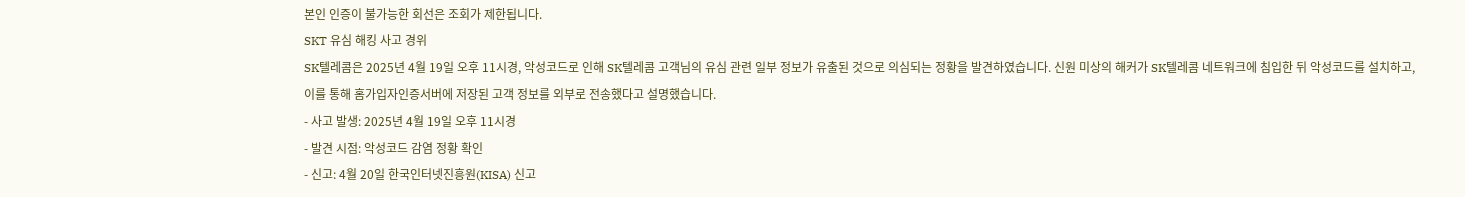본인 인증이 불가능한 회선은 조회가 제한됩니다.
SKT 유심 해킹 사고 경위
SK텔레콤은 2025년 4월 19일 오후 11시경, 악성코드로 인해 SK텔레콤 고객님의 유심 관련 일부 정보가 유출된 것으로 의심되는 정황을 발견하였습니다. 신원 미상의 해커가 SK텔레콤 네트워크에 침입한 뒤 악성코드를 설치하고, 이를 통해 홈가입자인증서버에 저장된 고객 정보를 외부로 전송했다고 설명했습니다.
- 사고 발생: 2025년 4월 19일 오후 11시경
- 발견 시점: 악성코드 감염 정황 확인
- 신고: 4월 20일 한국인터넷진흥원(KISA) 신고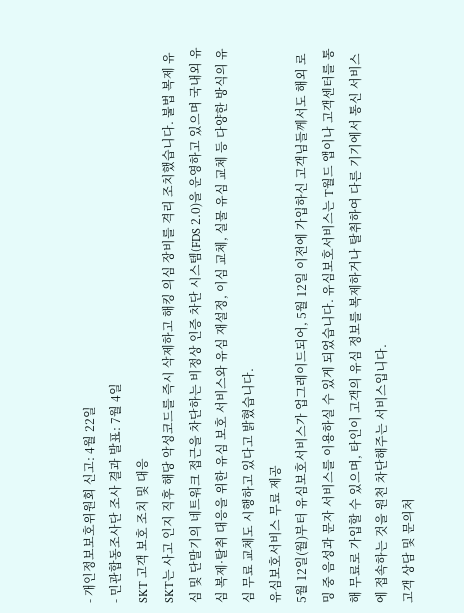- 개인정보보호위원회 신고: 4월 22일
- 민관합동조사단 조사 결과 발표: 7월 4일
SKT 고객 보호 조치 및 대응
SKT는 사고 인지 직후 해당 악성코드를 즉시 삭제하고 해킹 의심 장비를 격리 조치했습니다. 불법 복제 유심 및 단말기의 네트워크 접근을 차단하는 비정상 인증 차단 시스템(FDS 2.0)을 운영하고 있으며 국내외 유심 복제·탈취 대응을 위한 유심 보호 서비스와 유심 재설정, 이심 교체, 실물 유심 교체 등 다양한 방식의 유심 무료 교체도 시행하고 있다고 밝혔습니다.
유심보호서비스 무료 제공
5월 12일(월)부터 유심보호서비스가 업그레이드되어, 5월 12일 이전에 가입하신 고객님들께서도 해외 로밍 중 음성과 문자 서비스를 이용하실 수 있게 되었습니다. 유심보호서비스는 T월드 앱이나 고객센터를 통해 무료로 가입할 수 있으며, 타인이 고객의 유심 정보를 복제하거나 탈취하여 다른 기기에서 통신 서비스에 접속하는 것을 원천 차단해주는 서비스입니다.
고객 상담 및 문의처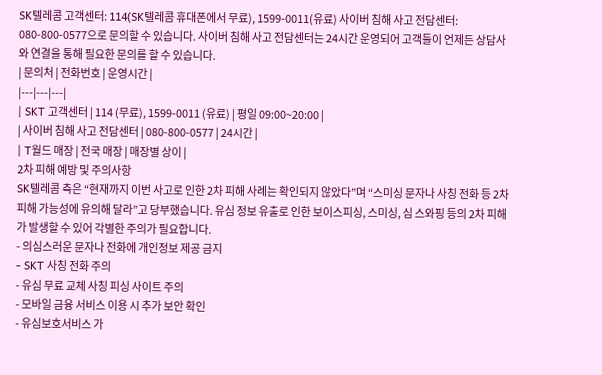SK텔레콤 고객센터: 114(SK텔레콤 휴대폰에서 무료), 1599-0011(유료) 사이버 침해 사고 전담센터: 080-800-0577으로 문의할 수 있습니다. 사이버 침해 사고 전담센터는 24시간 운영되어 고객들이 언제든 상담사와 연결을 통해 필요한 문의를 할 수 있습니다.
| 문의처 | 전화번호 | 운영시간 |
|---|---|---|
| SKT 고객센터 | 114 (무료), 1599-0011 (유료) | 평일 09:00~20:00 |
| 사이버 침해 사고 전담센터 | 080-800-0577 | 24시간 |
| T월드 매장 | 전국 매장 | 매장별 상이 |
2차 피해 예방 및 주의사항
SK텔레콤 측은 “현재까지 이번 사고로 인한 2차 피해 사례는 확인되지 않았다”며 “스미싱 문자나 사칭 전화 등 2차 피해 가능성에 유의해 달라”고 당부했습니다. 유심 정보 유출로 인한 보이스피싱, 스미싱, 심 스와핑 등의 2차 피해가 발생할 수 있어 각별한 주의가 필요합니다.
- 의심스러운 문자나 전화에 개인정보 제공 금지
- SKT 사칭 전화 주의
- 유심 무료 교체 사칭 피싱 사이트 주의
- 모바일 금융 서비스 이용 시 추가 보안 확인
- 유심보호서비스 가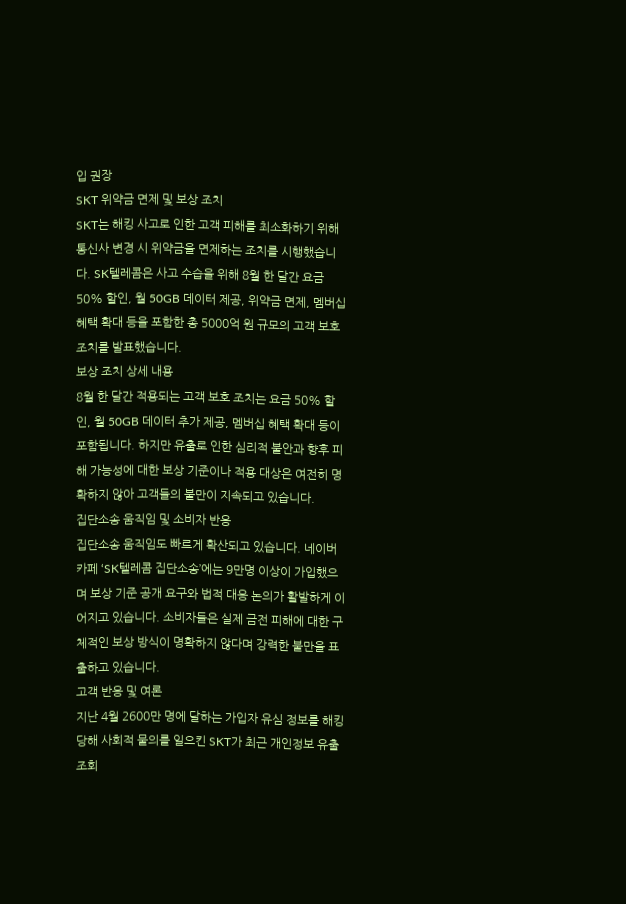입 권장
SKT 위약금 면제 및 보상 조치
SKT는 해킹 사고로 인한 고객 피해를 최소화하기 위해 통신사 변경 시 위약금을 면제하는 조치를 시행했습니다. SK텔레콤은 사고 수습을 위해 8월 한 달간 요금 50% 할인, 월 50GB 데이터 제공, 위약금 면제, 멤버십 혜택 확대 등을 포함한 총 5000억 원 규모의 고객 보호 조치를 발표했습니다.
보상 조치 상세 내용
8월 한 달간 적용되는 고객 보호 조치는 요금 50% 할인, 월 50GB 데이터 추가 제공, 멤버십 혜택 확대 등이 포함됩니다. 하지만 유출로 인한 심리적 불안과 향후 피해 가능성에 대한 보상 기준이나 적용 대상은 여전히 명확하지 않아 고객들의 불만이 지속되고 있습니다.
집단소송 움직임 및 소비자 반응
집단소송 움직임도 빠르게 확산되고 있습니다. 네이버 카페 ‘SK텔레콤 집단소송’에는 9만명 이상이 가입했으며 보상 기준 공개 요구와 법적 대응 논의가 활발하게 이어지고 있습니다. 소비자들은 실제 금전 피해에 대한 구체적인 보상 방식이 명확하지 않다며 강력한 불만을 표출하고 있습니다.
고객 반응 및 여론
지난 4월 2600만 명에 달하는 가입자 유심 정보를 해킹당해 사회적 물의를 일으킨 SKT가 최근 개인정보 유출 조회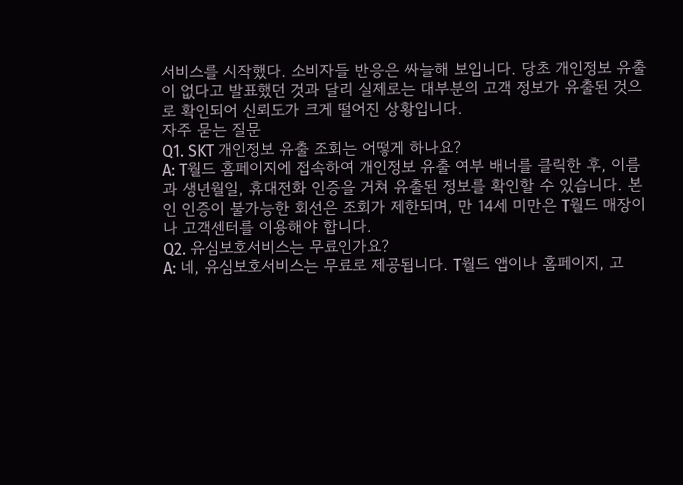서비스를 시작했다. 소비자들 반응은 싸늘해 보입니다. 당초 개인정보 유출이 없다고 발표했던 것과 달리 실제로는 대부분의 고객 정보가 유출된 것으로 확인되어 신뢰도가 크게 떨어진 상황입니다.
자주 묻는 질문
Q1. SKT 개인정보 유출 조회는 어떻게 하나요?
A: T월드 홈페이지에 접속하여 개인정보 유출 여부 배너를 클릭한 후, 이름과 생년월일, 휴대전화 인증을 거쳐 유출된 정보를 확인할 수 있습니다. 본인 인증이 불가능한 회선은 조회가 제한되며, 만 14세 미만은 T월드 매장이나 고객센터를 이용해야 합니다.
Q2. 유심보호서비스는 무료인가요?
A: 네, 유심보호서비스는 무료로 제공됩니다. T월드 앱이나 홈페이지, 고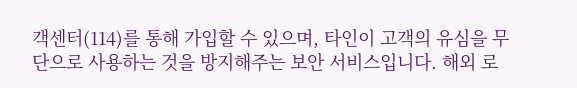객센터(114)를 통해 가입할 수 있으며, 타인이 고객의 유심을 무단으로 사용하는 것을 방지해주는 보안 서비스입니다. 해외 로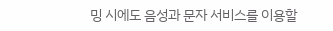밍 시에도 음성과 문자 서비스를 이용할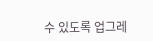수 있도록 업그레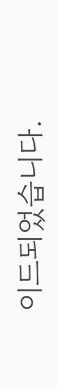이드되었습니다.